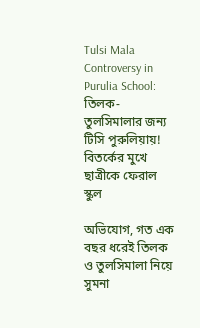Tulsi Mala Controversy in Purulia School: তিলক-তুলসিমালার জন্য টিসি পুরুলিয়ায়! বিতর্কের মুখে ছাত্রীকে ফেরাল স্কুল

অভিযোগ, গত এক বছর ধরেই তিলক ও তুলসিমালা নিয়ে সুমনা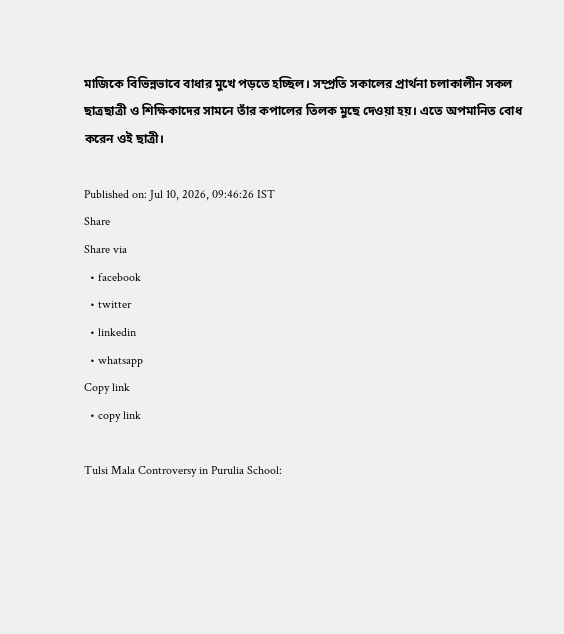মাজিকে বিভিন্নভাবে বাধার মুখে পড়তে হচ্ছিল। সম্প্রতি সকালের প্রার্থনা চলাকালীন সকল ছাত্রছাত্রী ও শিক্ষিকাদের সামনে তাঁর কপালের তিলক মুছে দেওয়া হয়। এতে অপমানিত বোধ করেন ওই ছাত্রী।

Published on: Jul 10, 2026, 09:46:26 IST
Share
Share via
  • facebook
  • twitter
  • linkedin
  • whatsapp
Copy link
  • copy link

Tulsi Mala Controversy in Purulia School: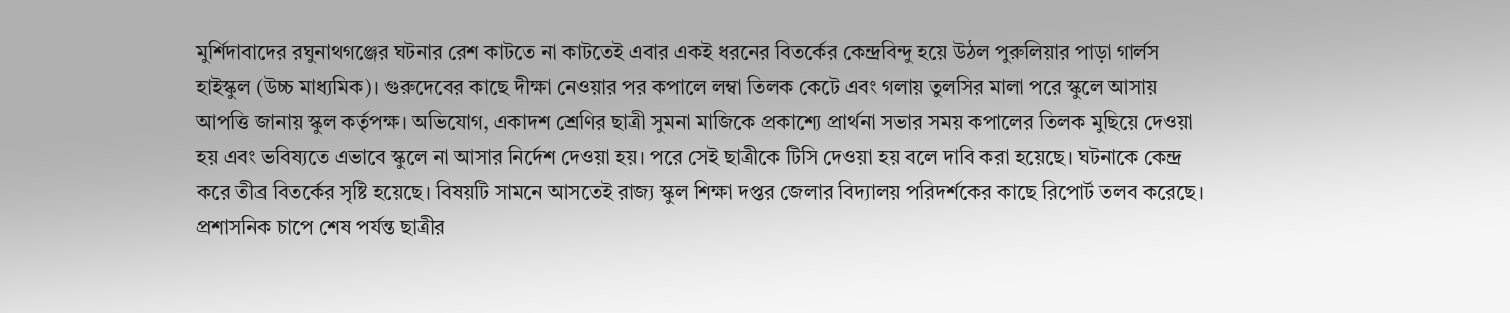মুর্শিদাবাদের রঘুনাথগঞ্জের ঘটনার রেশ কাটতে না কাটতেই এবার একই ধরনের বিতর্কের কেন্দ্রবিন্দু হয়ে উঠল পুরুলিয়ার পাড়া গার্লস হাইস্কুল (উচ্চ মাধ্যমিক)। গুরুদেবের কাছে দীক্ষা নেওয়ার পর কপালে লম্বা তিলক কেটে এবং গলায় তুলসির মালা পরে স্কুলে আসায় আপত্তি জানায় স্কুল কর্তৃপক্ষ। অভিযোগ, একাদশ শ্রেণির ছাত্রী সুমনা মাজিকে প্রকাশ্যে প্রার্থনা সভার সময় কপালের তিলক মুছিয়ে দেওয়া হয় এবং ভবিষ্যতে এভাবে স্কুলে না আসার নির্দেশ দেওয়া হয়। পরে সেই ছাত্রীকে টিসি দেওয়া হয় বলে দাবি করা হয়েছে। ঘটনাকে কেন্দ্র করে তীব্র বিতর্কের সৃষ্টি হয়েছে। বিষয়টি সামনে আসতেই রাজ্য স্কুল শিক্ষা দপ্তর জেলার বিদ্যালয় পরিদর্শকের কাছে রিপোর্ট তলব করেছে। প্রশাসনিক চাপে শেষ পর্যন্ত ছাত্রীর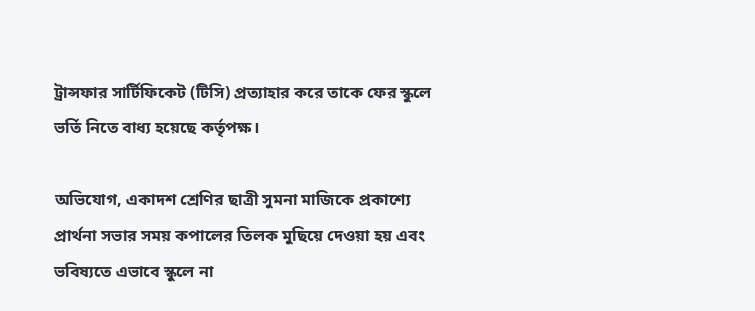ট্রান্সফার সার্টিফিকেট (টিসি) প্রত্যাহার করে তাকে ফের স্কুলে ভর্তি নিতে বাধ্য হয়েছে কর্তৃপক্ষ।

অভিযোগ, একাদশ শ্রেণির ছাত্রী সুমনা মাজিকে প্রকাশ্যে প্রার্থনা সভার সময় কপালের তিলক মুছিয়ে দেওয়া হয় এবং ভবিষ্যতে এভাবে স্কুলে না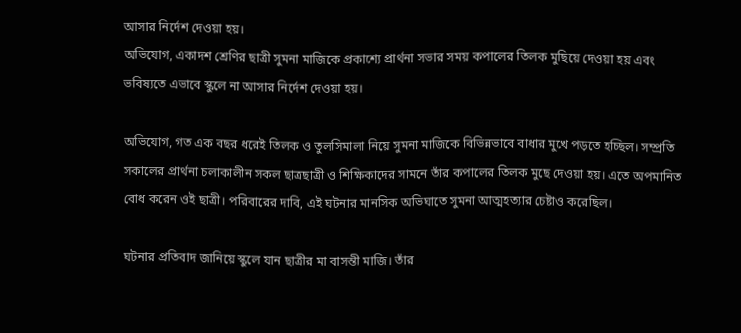আসার নির্দেশ দেওয়া হয়।
অভিযোগ, একাদশ শ্রেণির ছাত্রী সুমনা মাজিকে প্রকাশ্যে প্রার্থনা সভার সময় কপালের তিলক মুছিয়ে দেওয়া হয় এবং ভবিষ্যতে এভাবে স্কুলে না আসার নির্দেশ দেওয়া হয়।

অভিযোগ, গত এক বছর ধরেই তিলক ও তুলসিমালা নিয়ে সুমনা মাজিকে বিভিন্নভাবে বাধার মুখে পড়তে হচ্ছিল। সম্প্রতি সকালের প্রার্থনা চলাকালীন সকল ছাত্রছাত্রী ও শিক্ষিকাদের সামনে তাঁর কপালের তিলক মুছে দেওয়া হয়। এতে অপমানিত বোধ করেন ওই ছাত্রী। পরিবারের দাবি, এই ঘটনার মানসিক অভিঘাতে সুমনা আত্মহত্যার চেষ্টাও করেছিল।

ঘটনার প্রতিবাদ জানিয়ে স্কুলে যান ছাত্রীর মা বাসন্তী মাজি। তাঁর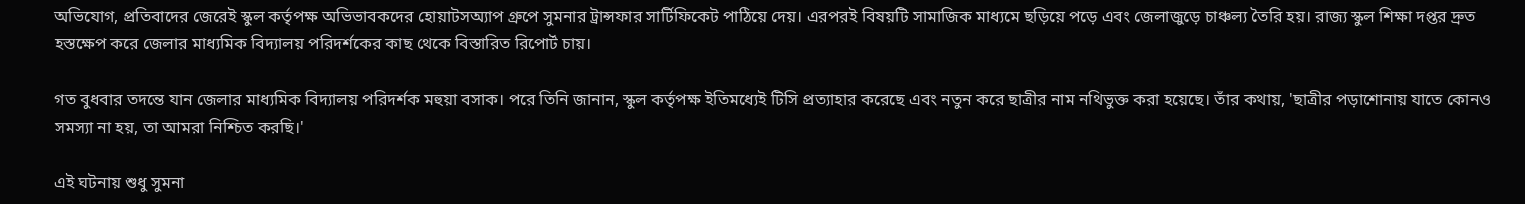অভিযোগ, প্রতিবাদের জেরেই স্কুল কর্তৃপক্ষ অভিভাবকদের হোয়াটসঅ্যাপ গ্রুপে সুমনার ট্রান্সফার সার্টিফিকেট পাঠিয়ে দেয়। এরপরই বিষয়টি সামাজিক মাধ্যমে ছড়িয়ে পড়ে এবং জেলাজুড়ে চাঞ্চল্য তৈরি হয়। রাজ্য স্কুল শিক্ষা দপ্তর দ্রুত হস্তক্ষেপ করে জেলার মাধ্যমিক বিদ্যালয় পরিদর্শকের কাছ থেকে বিস্তারিত রিপোর্ট চায়।

গত বুধবার তদন্তে যান জেলার মাধ্যমিক বিদ্যালয় পরিদর্শক মহুয়া বসাক। পরে তিনি জানান, স্কুল কর্তৃপক্ষ ইতিমধ্যেই টিসি প্রত্যাহার করেছে এবং নতুন করে ছাত্রীর নাম নথিভুক্ত করা হয়েছে। তাঁর কথায়, 'ছাত্রীর পড়াশোনায় যাতে কোনও সমস্যা না হয়, তা আমরা নিশ্চিত করছি।'

এই ঘটনায় শুধু সুমনা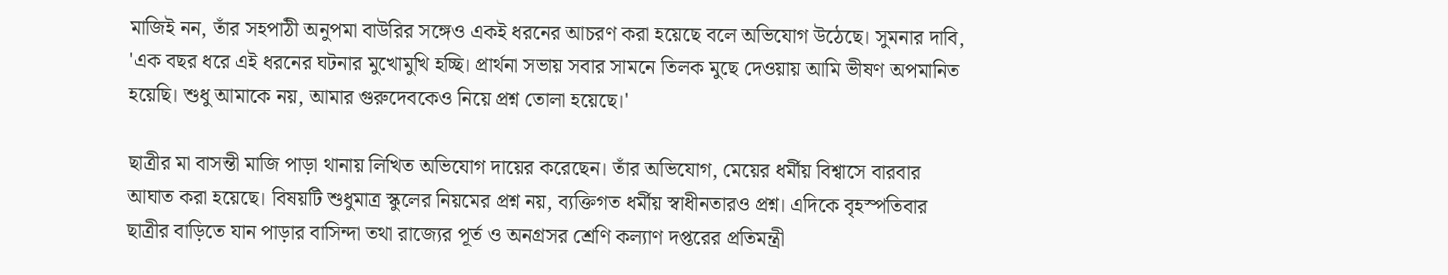মাজিই নন, তাঁর সহপাঠী অনুপমা বাউরির সঙ্গেও একই ধরনের আচরণ করা হয়েছে বলে অভিযোগ উঠেছে। সুমনার দাবি, 'এক বছর ধরে এই ধরনের ঘটনার মুখোমুখি হচ্ছি। প্রার্থনা সভায় সবার সামনে তিলক মুছে দেওয়ায় আমি ভীষণ অপমানিত হয়েছি। শুধু আমাকে নয়, আমার গুরুদেবকেও নিয়ে প্রশ্ন তোলা হয়েছে।'

ছাত্রীর মা বাসন্তী মাজি পাড়া থানায় লিখিত অভিযোগ দায়ের করেছেন। তাঁর অভিযোগ, মেয়ের ধর্মীয় বিশ্বাসে বারবার আঘাত করা হয়েছে। বিষয়টি শুধুমাত্র স্কুলের নিয়মের প্রশ্ন নয়, ব্যক্তিগত ধর্মীয় স্বাধীনতারও প্রশ্ন। এদিকে বৃহস্পতিবার ছাত্রীর বাড়িতে যান পাড়ার বাসিন্দা তথা রাজ্যের পূর্ত ও অনগ্রসর শ্রেণি কল্যাণ দপ্তরের প্রতিমন্ত্রী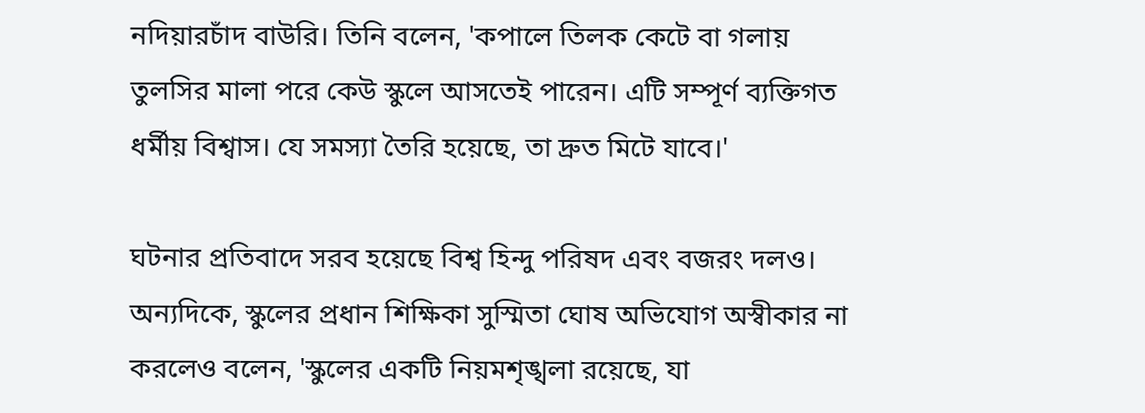নদিয়ারচাঁদ বাউরি। তিনি বলেন, 'কপালে তিলক কেটে বা গলায় তুলসির মালা পরে কেউ স্কুলে আসতেই পারেন। এটি সম্পূর্ণ ব্যক্তিগত ধর্মীয় বিশ্বাস। যে সমস্যা তৈরি হয়েছে, তা দ্রুত মিটে যাবে।'

ঘটনার প্রতিবাদে সরব হয়েছে বিশ্ব হিন্দু পরিষদ এবং বজরং দলও। অন্যদিকে, স্কুলের প্রধান শিক্ষিকা সুস্মিতা ঘোষ অভিযোগ অস্বীকার না করলেও বলেন, 'স্কুলের একটি নিয়মশৃঙ্খলা রয়েছে, যা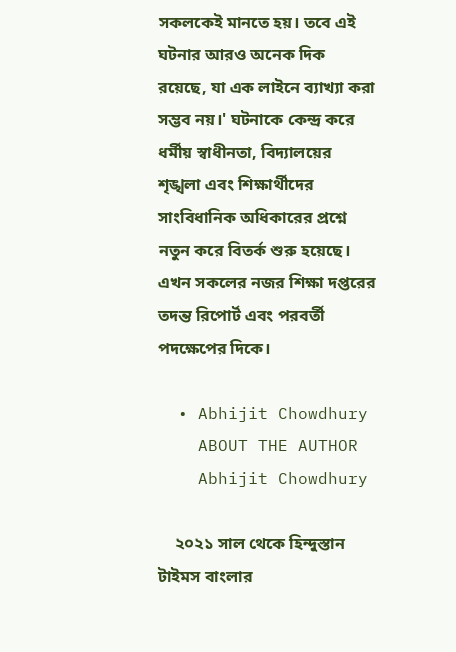সকলকেই মানতে হয়। তবে এই ঘটনার আরও অনেক দিক রয়েছে, যা এক লাইনে ব্যাখ্যা করা সম্ভব নয়।' ঘটনাকে কেন্দ্র করে ধর্মীয় স্বাধীনতা, বিদ্যালয়ের শৃঙ্খলা এবং শিক্ষার্থীদের সাংবিধানিক অধিকারের প্রশ্নে নতুন করে বিতর্ক শুরু হয়েছে। এখন সকলের নজর শিক্ষা দপ্তরের তদন্ত রিপোর্ট এবং পরবর্তী পদক্ষেপের দিকে।

  • Abhijit Chowdhury
    ABOUT THE AUTHOR
    Abhijit Chowdhury

    ২০২১ সাল থেকে হিন্দুস্তান টাইমস বাংলার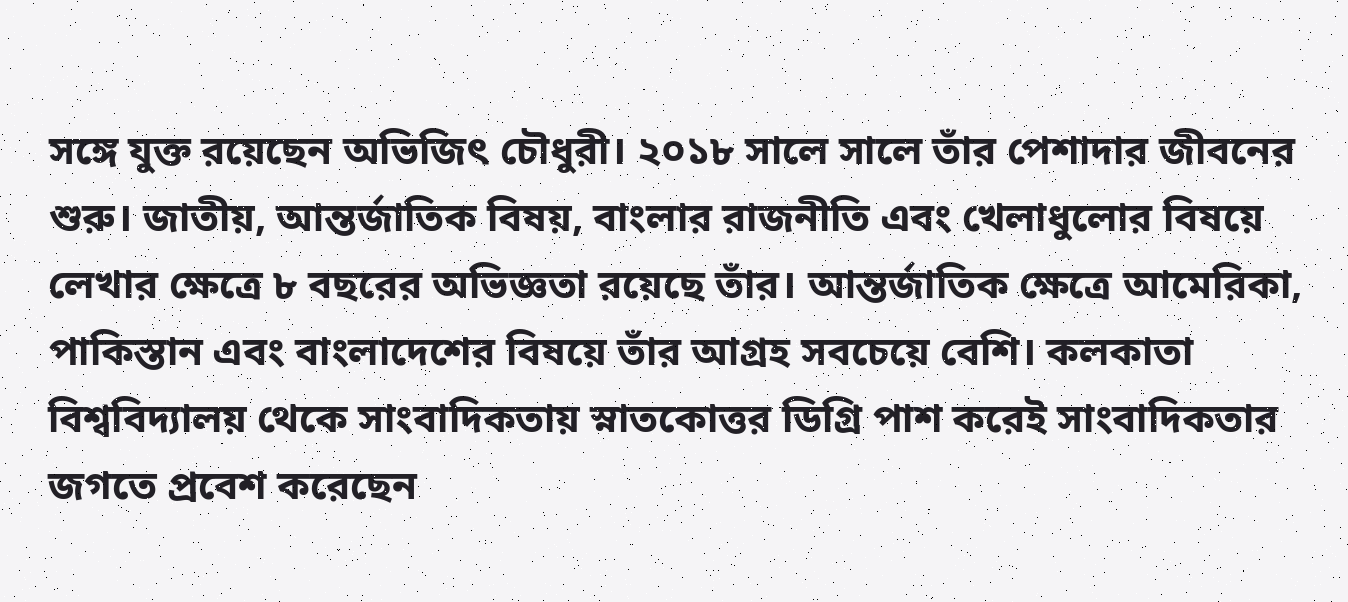সঙ্গে যুক্ত রয়েছেন অভিজিৎ চৌধুরী। ২০১৮ সালে সালে তাঁর পেশাদার জীবনের শুরু। জাতীয়, আন্তর্জাতিক বিষয়, বাংলার রাজনীতি এবং খেলাধুলোর বিষয়ে লেখার ক্ষেত্রে ৮ বছরের অভিজ্ঞতা রয়েছে তাঁর। আন্তর্জাতিক ক্ষেত্রে আমেরিকা, পাকিস্তান এবং বাংলাদেশের বিষয়ে তাঁর আগ্রহ সবচেয়ে বেশি। কলকাতা বিশ্ববিদ্যালয় থেকে সাংবাদিকতায় স্নাতকোত্তর ডিগ্রি পাশ করেই সাংবাদিকতার জগতে প্রবেশ করেছেন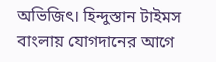অভিজিৎ। হিন্দুস্তান টাইমস বাংলায় যোগদানের আগে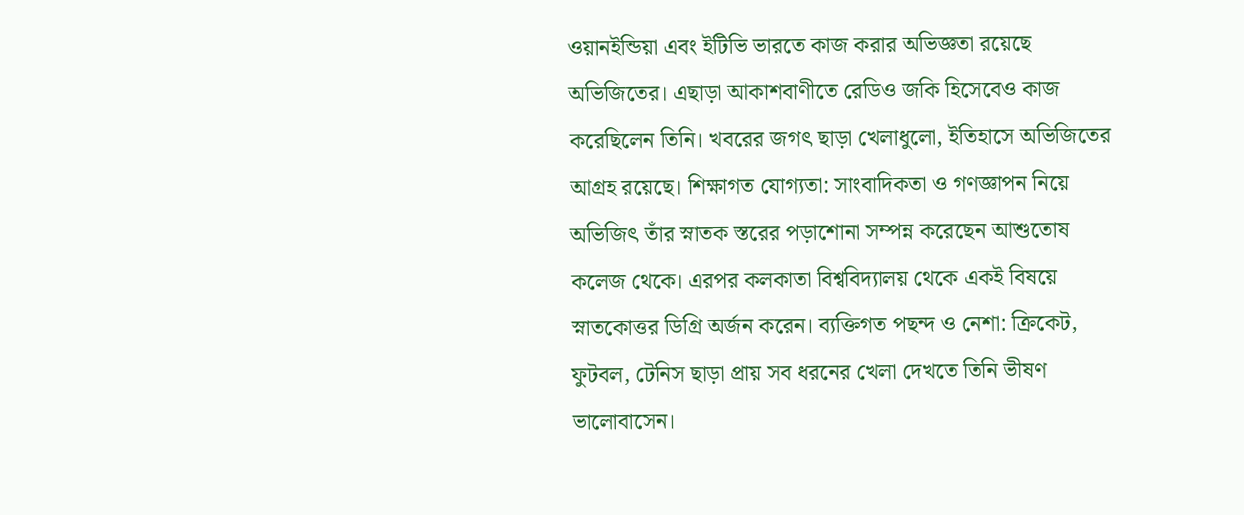ওয়ানইন্ডিয়া এবং ইটিভি ভারতে কাজ করার অভিজ্ঞতা রয়েছে অভিজিতের। এছাড়া আকাশবাণীতে রেডিও জকি হিসেবেও কাজ করেছিলেন তিনি। খবরের জগৎ ছাড়া খেলাধুলো, ইতিহাসে অভিজিতের আগ্রহ রয়েছে। শিক্ষাগত যোগ্যতা: সাংবাদিকতা ও গণজ্ঞাপন নিয়ে অভিজিৎ তাঁর স্নাতক স্তরের পড়াশোনা সম্পন্ন করেছেন আশুতোষ কলেজ থেকে। এরপর কলকাতা বিশ্ববিদ্যালয় থেকে একই বিষয়ে স্নাতকোত্তর ডিগ্রি অর্জন করেন। ব্যক্তিগত পছন্দ ও নেশা: ক্রিকেট, ফুটবল, টেনিস ছাড়া প্রায় সব ধরনের খেলা দেখতে তিনি ভীষণ ভালোবাসেন।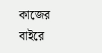কাজের বাইরে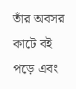তাঁর অবসর কাটে বই পড়ে এবং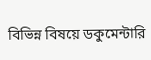বিভিন্ন বিষয়ে ডকুমেন্টারি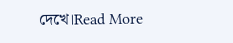দেখে।Read More